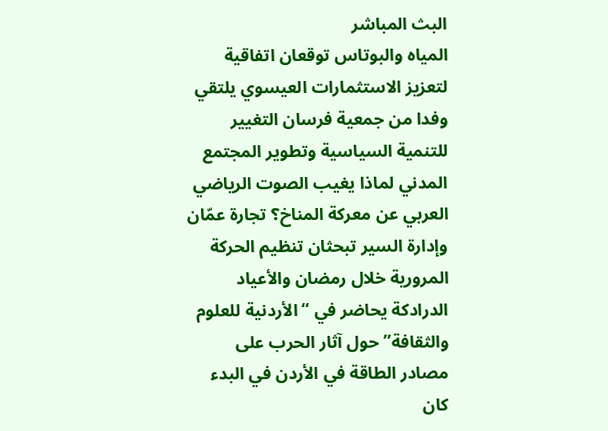البث المباشر
المياه والبوتاس توقعان اتفاقية لتعزيز الاستثمارات العيسوي يلتقي وفدا من جمعية فرسان التغيير للتنمية السياسية وتطوير المجتمع المدني لماذا يغيب الصوت الرياضي العربي عن معركة المناخ؟ تجارة عمّان وإدارة السير تبحثان تنظيم الحركة المرورية خلال رمضان والأعياد الدرادكة يحاضر في “الأردنية للعلوم والثقافة” حول آثار الحرب على مصادر الطاقة في الأردن في البدء كان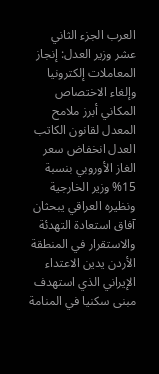العرب الجزء الثاني عشر وزير العدل: إنجاز المعاملات إلكترونيا وإلغاء الاختصاص المكاني أبرز ملامح المعدل لقانون الكاتب العدل انخفاض سعر الغاز الأوروبي بنسبة 15% وزير الخارجية ونظيره العراقي يبحثان آفاق استعادة التهدئة والاستقرار في المنطقة الأردن يدين الاعتداء الإيراني الذي استهدف مبنى سكنيا في المنامة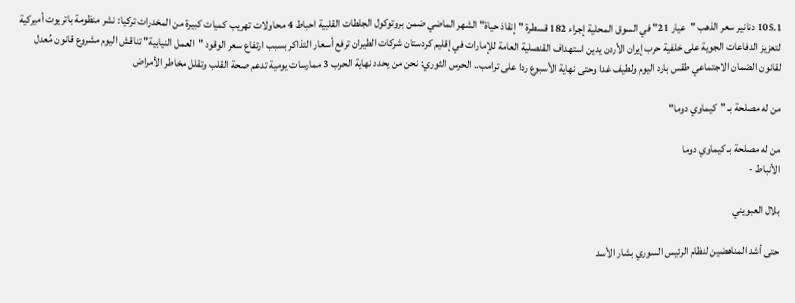105.1 دنانير سعر الذهب "عيار 21" في السوق المحلية إجراء 182 قسطرة "إنقاذ حياة" الشهر الماضي ضمن بروتوكول الجلطات القلبية احباط 4 محاولات تهريب كميات كبيرة من المخدرات تركيا: نشر منظومة باتريوت أميركية لتعزيز الدفاعات الجوية على خلفية حرب إيران الأردن يدين استهداف القنصلية العامة للإمارات في إقليم كردستان شركات الطيران ترفع أسعار التذاكر بسبب ارتفاع سعر الوقود "العمل النيابية" تناقش اليوم مشروع قانون مُعدل لقانون الضمان الاجتماعي طقس بارد اليوم ولطيف غدا وحتى نهاية الأسبوع ردا على ترامب.. الحرس الثوري: نحن من يحدد نهاية الحرب 3 ممارسات يومية تدعم صحة القلب وتقلل مخاطر الأمراض

من له مصلحة بـ "كيماوي دوما"

من له مصلحة بـ كيماوي دوما
الأنباط -

بلال العبويني

حتى أشد المناهضين لنظام الرئيس السوري بشار الأسد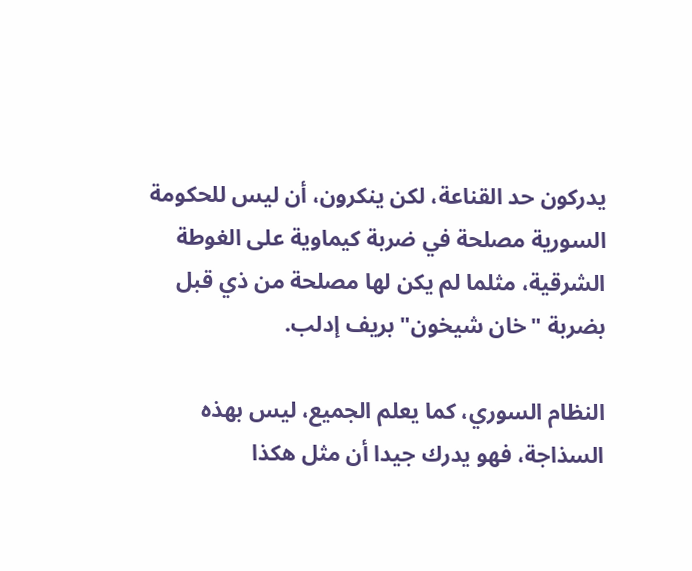يدركون حد القناعة، لكن ينكرون، أن ليس للحكومة السورية مصلحة في ضربة كيماوية على الغوطة الشرقية، مثلما لم يكن لها مصلحة من ذي قبل بضربة "خان شيخون" بريف إدلب.

النظام السوري، كما يعلم الجميع، ليس بهذه السذاجة، فهو يدرك جيدا أن مثل هكذا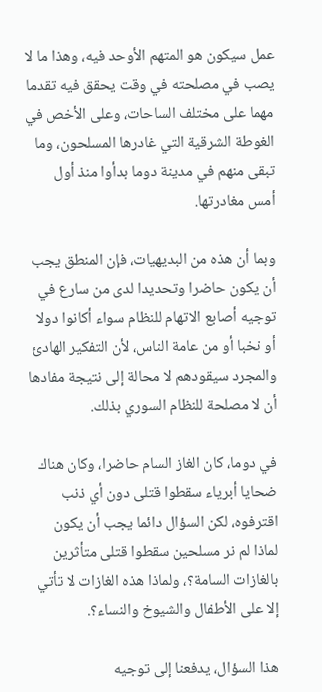عمل سيكون هو المتهم الأوحد فيه، وهذا ما لا يصب في مصلحته في وقت يحقق فيه تقدما مهما على مختلف الساحات، وعلى الأخص في الغوطة الشرقية التي غادرها المسلحون، وما تبقى منهم في مدينة دوما بدأوا منذ أول أمس مغادرتها.

وبما أن هذه من البديهيات، فإن المنطق يجب أن يكون حاضرا وتحديدا لدى من سارع في توجيه أصابع الاتهام للنظام سواء أكانوا دولا أو نخبا أو من عامة الناس، لأن التفكير الهادئ والمجرد سيقودهم لا محالة إلى نتيجة مفادها أن لا مصلحة للنظام السوري بذلك.

في دوما، كان الغاز السام حاضرا، وكان هناك ضحايا أبرياء سقطوا قتلى دون أي ذنب اقترفوه، لكن السؤال دائما يجب أن يكون لماذا لم نر مسلحين سقطوا قتلى متأثرين بالغازات السامة؟، ولماذا هذه الغازات لا تأتي إلا على الأطفال والشيوخ والنساء؟.

هذا السؤال، يدفعنا إلى توجيه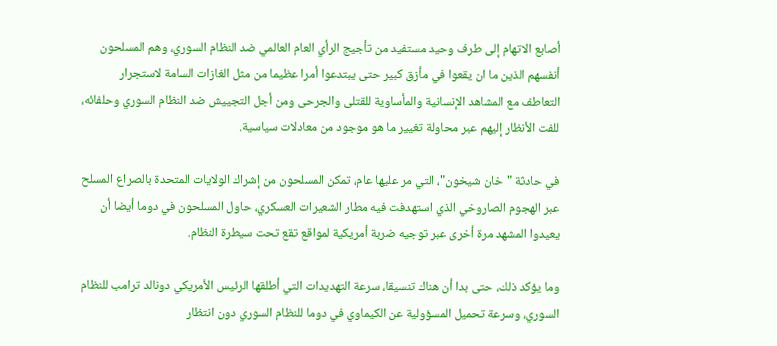أصابع الاتهام إلى طرف وحيد مستفيد من تأجيج الرأي العام العالمي ضد النظام السوري، وهم المسلحون أنفسهم الذين ما ان يقعوا في مأزق كبير حتى يبتدعوا أمرا عظيما من مثل الغازات السامة لاستجرار التعاطف مع المشاهد الإنسانية والمأساوية للقتلى والجرحى ومن أجل التجييش ضد النظام السوري وحلفائه، للفت الأنظار إليهم عبر محاولة تغيير ما هو موجود من معادلات سياسية.

في حادثة "خان شيخون"، التي مر عليها عام، تمكن المسلحون من إشراك الولايات المتحدة بالصراع المسلح عبر الهجوم الصاروخي الذي استهدفت فيه مطار الشعيرات العسكري، حاول المسلحون في دوما أيضا أن يعيدوا المشهد مرة أخرى عبر توجيه ضربة أمريكية لمواقع تقع تحت سيطرة النظام.

وما يؤكد ذلك، حتى بدا أن هناك تنسيقا، سرعة التهديدات التي أطلقها الرئيس الأمريكي دونالد ترامب للنظام السوري، وسرعة تحميل المسؤولية عن الكيماوي في دوما للنظام السوري دون انتظار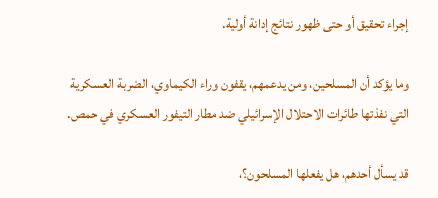إجراء تحقيق أو حتى ظهور نتائج إدانة أولية.

وما يؤكد أن المسلحين، ومن يدعمهم، يقفون وراء الكيماوي، الضربة العسكرية التي نفذتها طائرات الاحتلال الإسرائيلي ضد مطار التيفور العسكري في حمص.

قد يسأل أحدهم، هل يفعلها المسلحون؟،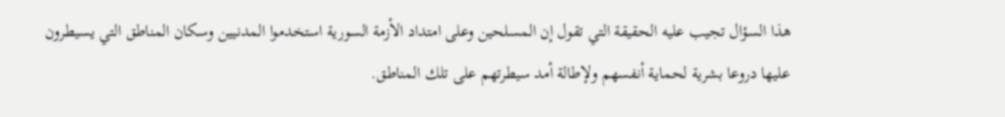هذا السؤال تجيب عليه الحقيقة التي تقول إن المسلحين وعلى امتداد الأزمة السورية استخدموا المدنيين وسكان المناطق التي يسيطرون عليها دروعا بشرية لحماية أنفسهم ولإطالة أمد سيطرتهم على تلك المناطق.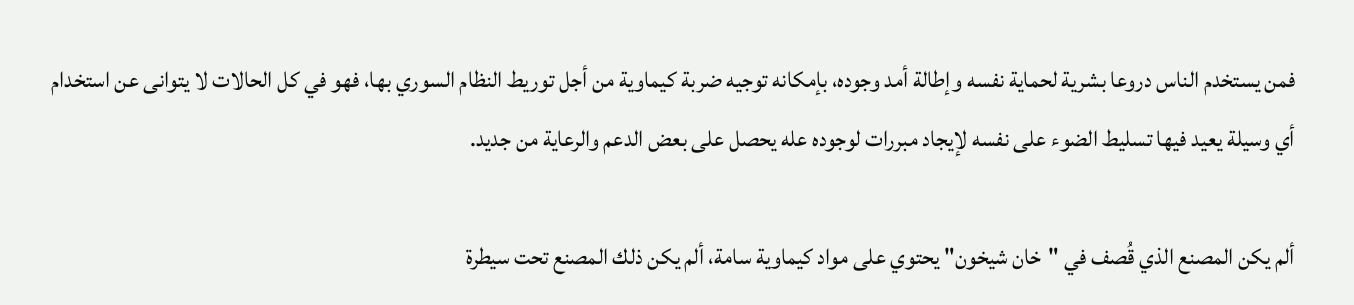فمن يستخدم الناس دروعا بشرية لحماية نفسه وإطالة أمد وجوده، بإمكانه توجيه ضربة كيماوية من أجل توريط النظام السوري بها، فهو في كل الحالات لا يتوانى عن استخدام أي وسيلة يعيد فيها تسليط الضوء على نفسه لإيجاد مبررات لوجوده عله يحصل على بعض الدعم والرعاية من جديد.

ألم يكن المصنع الذي قُصف في "خان شيخون" يحتوي على مواد كيماوية سامة، ألم يكن ذلك المصنع تحت سيطرة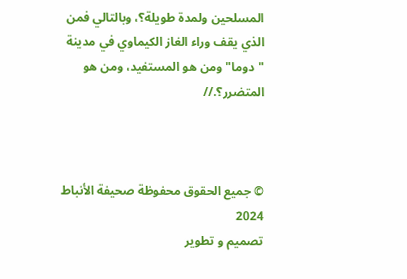المسلحين ولمدة طويلة؟، وبالتالي فمن الذي يقف وراء الغاز الكيماوي في مدينة "دوما" ومن هو المستفيد، ومن هو المتضرر؟.//



© جميع الحقوق محفوظة صحيفة الأنباط 2024
تصميم و تطوير